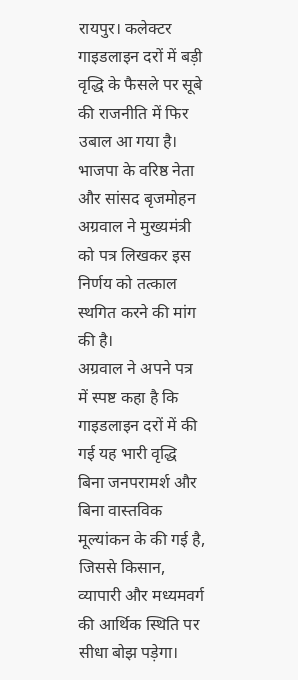रायपुर। कलेक्टर गाइडलाइन दरों में बड़ी वृद्धि के फैसले पर सूबे की राजनीति में फिर उबाल आ गया है। भाजपा के वरिष्ठ नेता और सांसद बृजमोहन अग्रवाल ने मुख्यमंत्री को पत्र लिखकर इस निर्णय को तत्काल स्थगित करने की मांग की है।
अग्रवाल ने अपने पत्र में स्पष्ट कहा है कि गाइडलाइन दरों में की गई यह भारी वृद्धि बिना जनपरामर्श और बिना वास्तविक मूल्यांकन के की गई है, जिससे किसान, व्यापारी और मध्यमवर्ग की आर्थिक स्थिति पर सीधा बोझ पड़ेगा।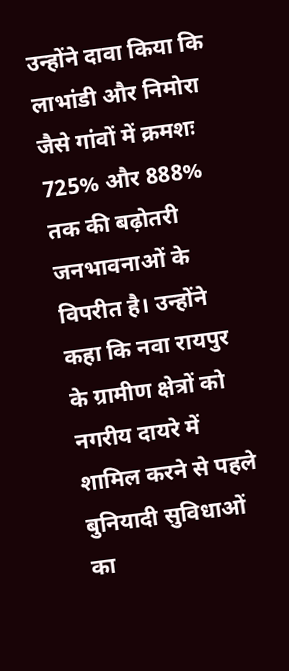उन्होंने दावा किया कि लाभांडी और निमोरा जैसे गांवों में क्रमशः 725% और 888% तक की बढ़ोतरी जनभावनाओं के विपरीत है। उन्होंने कहा कि नवा रायपुर के ग्रामीण क्षेत्रों को नगरीय दायरे में शामिल करने से पहले बुनियादी सुविधाओं का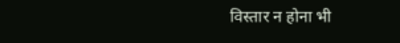विस्तार न होना भी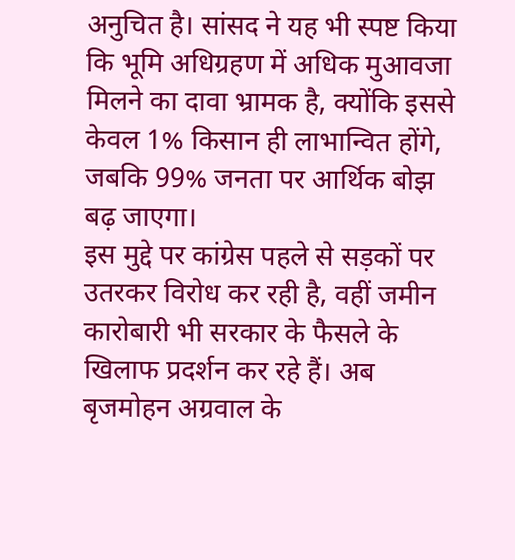अनुचित है। सांसद ने यह भी स्पष्ट किया कि भूमि अधिग्रहण में अधिक मुआवजा मिलने का दावा भ्रामक है, क्योंकि इससे केवल 1% किसान ही लाभान्वित होंगे, जबकि 99% जनता पर आर्थिक बोझ बढ़ जाएगा।
इस मुद्दे पर कांग्रेस पहले से सड़कों पर उतरकर विरोध कर रही है, वहीं जमीन कारोबारी भी सरकार के फैसले के खिलाफ प्रदर्शन कर रहे हैं। अब बृजमोहन अग्रवाल के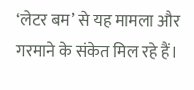‘लेटर बम’ से यह मामला और गरमाने के संकेत मिल रहे हैं।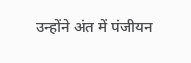उन्होंने अंत में पंजीयन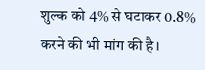शुल्क को 4% से घटाकर 0.8% करने की भी मांग की है।